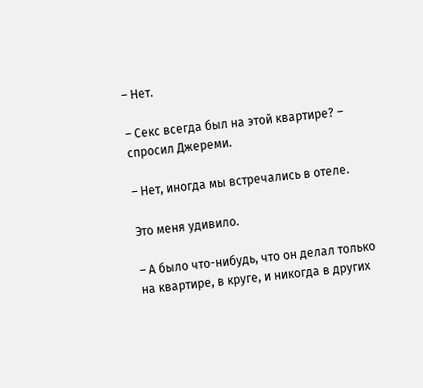– Нет.

– Секс всегда был на этой квартире? – спросил Джереми.

– Нет, иногда мы встречались в отеле.

Это меня удивило.

– А было что-нибудь, что он делал только на квартире, в круге, и никогда в других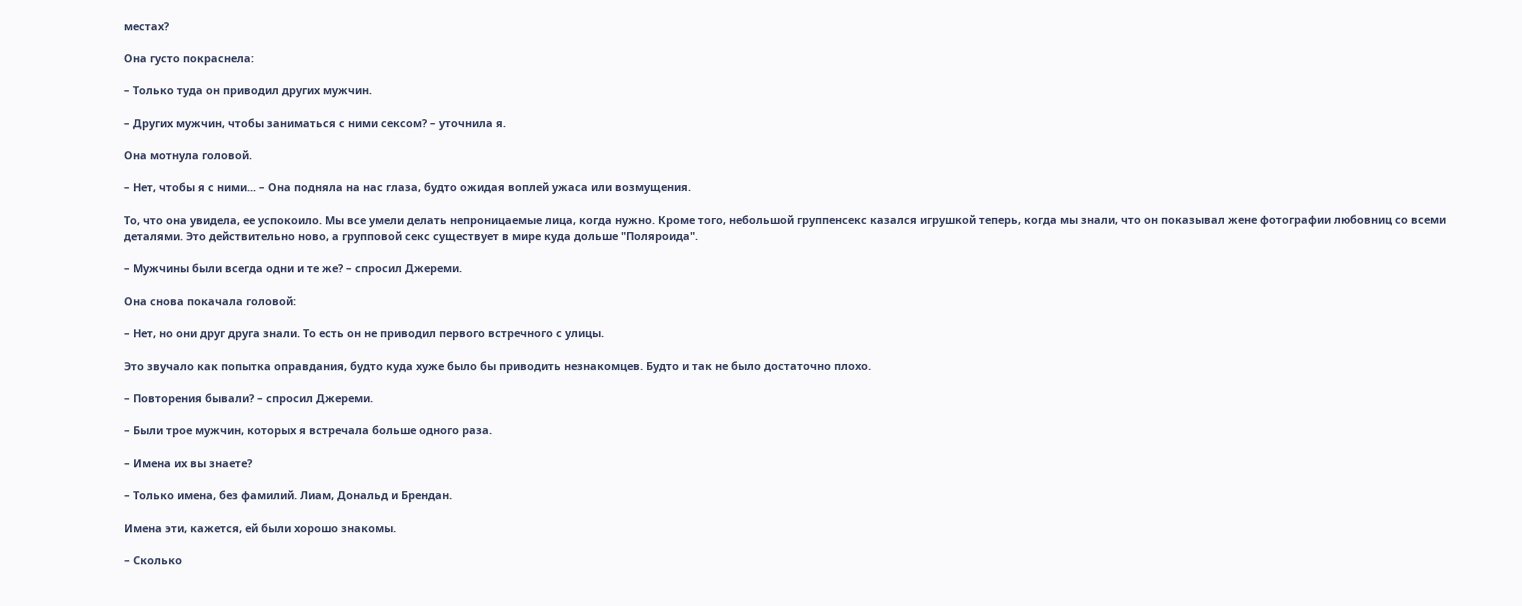местах?

Она густо покраснела:

– Только туда он приводил других мужчин.

– Других мужчин, чтобы заниматься с ними сексом? – уточнила я.

Она мотнула головой.

– Нет, чтобы я с ними... – Она подняла на нас глаза, будто ожидая воплей ужаса или возмущения.

То, что она увидела, ее успокоило. Мы все умели делать непроницаемые лица, когда нужно. Кроме того, небольшой группенсекс казался игрушкой теперь, когда мы знали, что он показывал жене фотографии любовниц со всеми деталями. Это действительно ново, а групповой секс существует в мире куда дольше "Поляроида".

– Мужчины были всегда одни и те же? – спросил Джереми.

Она снова покачала головой:

– Нет, но они друг друга знали. То есть он не приводил первого встречного с улицы.

Это звучало как попытка оправдания, будто куда хуже было бы приводить незнакомцев. Будто и так не было достаточно плохо.

– Повторения бывали? – спросил Джереми.

– Были трое мужчин, которых я встречала больше одного раза.

– Имена их вы знаете?

– Только имена, без фамилий. Лиам, Дональд и Брендан.

Имена эти, кажется, ей были хорошо знакомы.

– Сколько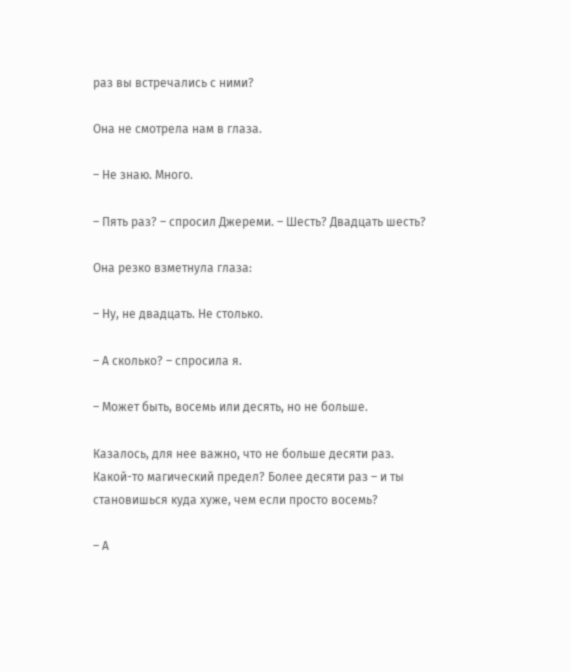раз вы встречались с ними?

Она не смотрела нам в глаза.

– Не знаю. Много.

– Пять раз? – спросил Джереми. – Шесть? Двадцать шесть?

Она резко взметнула глаза:

– Ну, не двадцать. Не столько.

– А сколько? – спросила я.

– Может быть, восемь или десять, но не больше.

Казалось, для нее важно, что не больше десяти раз. Какой-то магический предел? Более десяти раз – и ты становишься куда хуже, чем если просто восемь?

– А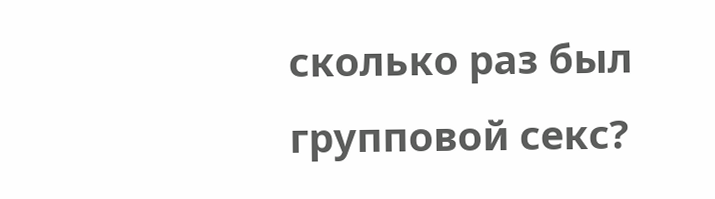сколько раз был групповой секс?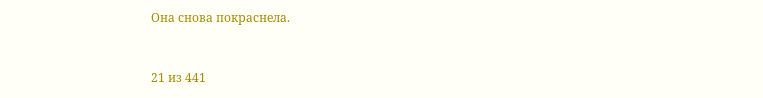Она снова покраснела.



21 из 441